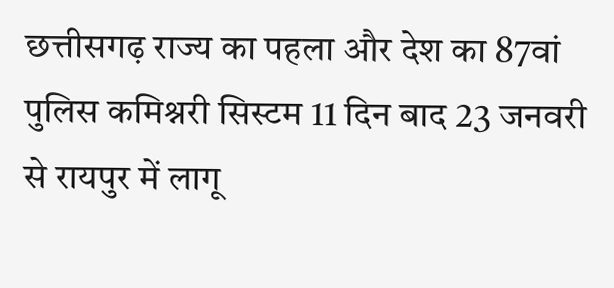छत्तीसगढ़ राज्य का पहला और देश का 87वां पुलिस कमिश्नरी सिस्टम 11 दिन बाद 23 जनवरी से रायपुर में लागू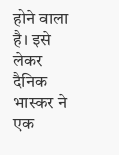होने वाला है। इसे लेकर दैनिक भास्कर ने एक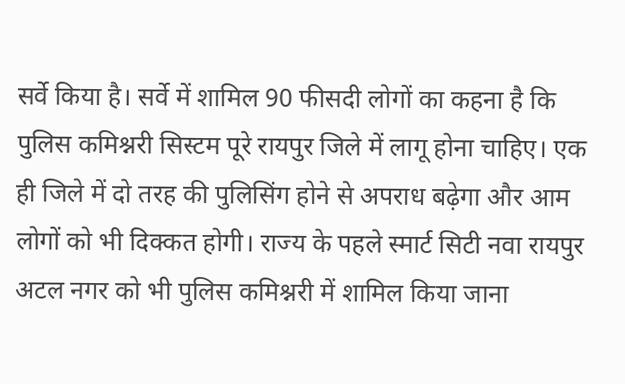सर्वे किया है। सर्वे में शामिल 90 फीसदी लोगों का कहना है कि पुलिस कमिश्नरी सिस्टम पूरे रायपुर जिले में लागू होना चाहिए। एक ही जिले में दो तरह की पुलिसिंग होने से अपराध बढ़ेगा और आम लोगों को भी दिक्कत होगी। राज्य के पहले स्मार्ट सिटी नवा रायपुर अटल नगर को भी पुलिस कमिश्नरी में शामिल किया जाना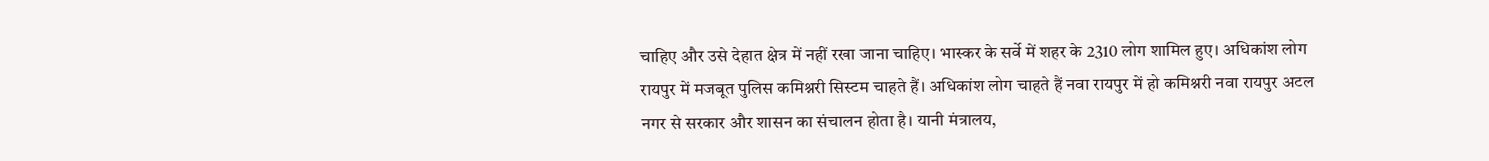चाहिए और उसे देहात क्षेत्र में नहीं रखा जाना चाहिए। भास्कर के सर्वे में शहर के 2310 लोग शामिल हुए। अधिकांश लोग रायपुर में मजबूत पुलिस कमिश्नरी सिस्टम चाहते हैं। अधिकांश लोग चाहते हैं नवा रायपुर में हो कमिश्नरी नवा रायपुर अटल नगर से सरकार और शासन का संचालन होता है। यानी मंत्रालय,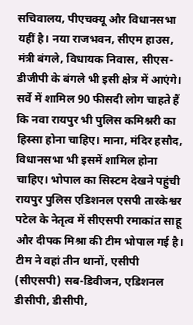सचिवालय, पीएचक्यू और विधानसभा यहीं है। नया राजभवन, सीएम हाउस, मंत्री बंगले, विधायक निवास, सीएस-डीजीपी के बंगले भी इसी क्षेत्र में आएंगे। सर्वे में शामिल 90 फीसदी लोग चाहते हैं कि नवा रायपुर भी पुलिस कमिश्नरी का हिस्सा होना चाहिए। माना, मंदिर हसौद, विधानसभा भी इसमें शामिल होना चाहिए। भोपाल का सिस्टम देखने पहुंची रायपुर पुलिस एडिशनल एसपी तारकेश्वर पटेल के नेतृत्व में सीएसपी रमाकांत साहू और दीपक मिश्रा की टीम भोपाल गई है। टीम ने वहां तीन थानों, एसीपी (सीएसपी) सब-डिवीजन, एडिशनल डीसीपी, डीसीपी,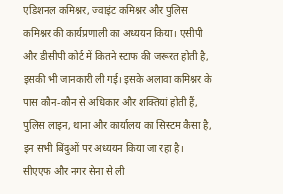एडिशनल कमिश्नर, ज्वाइंट कमिश्नर और पुलिस कमिश्नर की कार्यप्रणाली का अध्ययन किया। एसीपी और डीसीपी कोर्ट में कितने स्टाफ की जरूरत होती है, इसकी भी जानकारी ली गई। इसके अलावा कमिश्नर के पास कौन-कौन से अधिकार और शक्तियां होती हैं, पुलिस लाइन, थाना और कार्यालय का सिस्टम कैसा है, इन सभी बिंदुओं पर अध्ययन किया जा रहा है। सीएएफ और नगर सेना से ली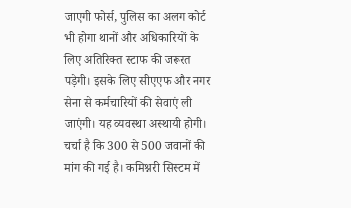जाएगी फोर्स, पुलिस का अलग कोर्ट भी होगा थानों और अधिकारियों के लिए अतिरिक्त स्टाफ की जरूरत पड़ेगी। इसके लिए सीएएफ और नगर सेना से कर्मचारियों की सेवाएं ली जाएंगी। यह व्यवस्था अस्थायी होगी। चर्चा है कि 300 से 500 जवानों की मांग की गई है। कमिश्नरी सिस्टम में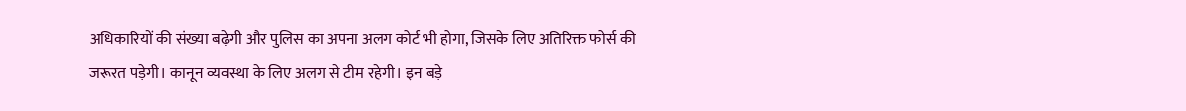अधिकारियों की संख्या बढ़ेगी और पुलिस का अपना अलग कोर्ट भी होगा, जिसके लिए अतिरिक्त फोर्स की जरूरत पड़ेगी। कानून व्यवस्था के लिए अलग से टीम रहेगी। इन बड़े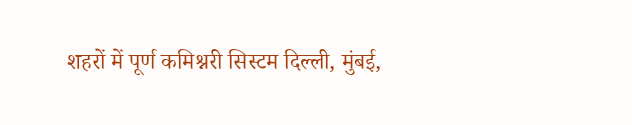शहरों में पूर्ण कमिश्नरी सिस्टम दिल्ली, मुंबई,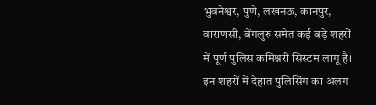भुवनेश्वर, पुणे, लखनऊ, कानपुर, वाराणसी, बेंगलुरु समेत कई बड़े शहरों में पूर्ण पुलिस कमिश्नरी सिस्टम लागू है। इन शहरों में देहात पुलिसिंग का अलग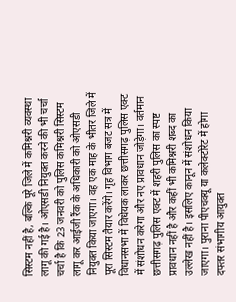सिस्टम नहीं है, बल्कि पूरे जिले में कमिश्नरी व्यवस्था लागू की गई है। ओएसडी नियुक्त करने की भी चर्चा चर्चा है कि 23 जनवरी को पुलिस कमिश्नरी सिस्टम लागू कर आईजी रैंक के अधिकारी को ओएसडी नियुक्त किया जाएगा। वह एक माह के भीतर जिले में पूरा सिस्टम तैयार करेंगे। गृह विभाग बजट सत्र में विधानसभा में विधेयक लाकर छत्तीसगढ़ पुलिस एक्ट में संशोधन करेगा और नए प्रावधान जोड़ेगा। वर्तमान छत्तीसगढ़ पुलिस एक्ट में शहरी पुलिस का स्पष्ट प्रावधान नहीं है और कहीं भी कमिश्नरी शब्द का उल्लेख नहीं है। इसलिए कानून में संशोधन किया जाएगा। पुराना पीएचक्यू या कलेक्टोरेट में होगा दफ्तर संभागीय आयुक्त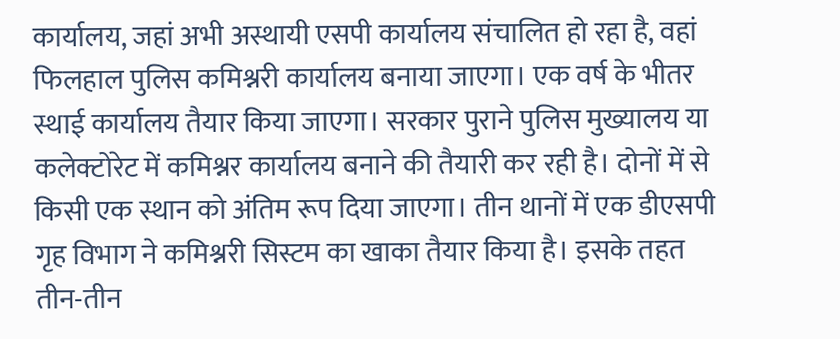कार्यालय, जहां अभी अस्थायी एसपी कार्यालय संचालित हो रहा है, वहां फिलहाल पुलिस कमिश्नरी कार्यालय बनाया जाएगा। एक वर्ष के भीतर स्थाई कार्यालय तैयार किया जाएगा। सरकार पुराने पुलिस मुख्यालय या कलेक्टोरेट में कमिश्नर कार्यालय बनाने की तैयारी कर रही है। दोनों में से किसी एक स्थान को अंतिम रूप दिया जाएगा। तीन थानों में एक डीएसपी गृह विभाग ने कमिश्नरी सिस्टम का खाका तैयार किया है। इसके तहत तीन-तीन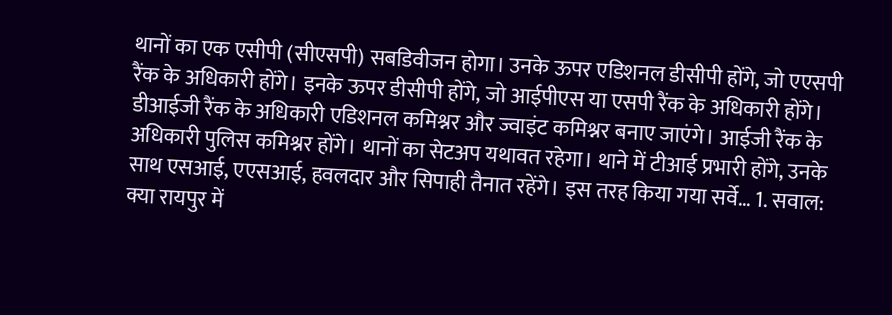थानों का एक एसीपी (सीएसपी) सबडिवीजन होगा। उनके ऊपर एडिशनल डीसीपी होंगे, जो एएसपी रैंक के अधिकारी होंगे। इनके ऊपर डीसीपी होंगे, जो आईपीएस या एसपी रैंक के अधिकारी होंगे। डीआईजी रैंक के अधिकारी एडिशनल कमिश्नर और ज्वाइंट कमिश्नर बनाए जाएंगे। आईजी रैंक के अधिकारी पुलिस कमिश्नर होंगे। थानों का सेटअप यथावत रहेगा। थाने में टीआई प्रभारी होंगे, उनके साथ एसआई, एएसआई, हवलदार और सिपाही तैनात रहेंगे। इस तरह किया गया सर्वे… 1. सवाल: क्या रायपुर में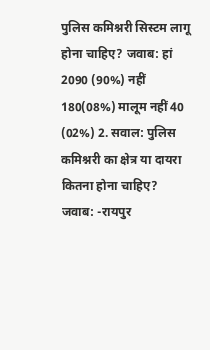पुलिस कमिश्नरी सिस्टम लागू होना चाहिए? जवाब: हां 2090 (90%) नहीं 180(08%) मालूम नहीं 40 (02%) 2. सवाल: पुलिस कमिश्नरी का क्षेत्र या दायरा कितना होना चाहिए? जवाब: -रायपुर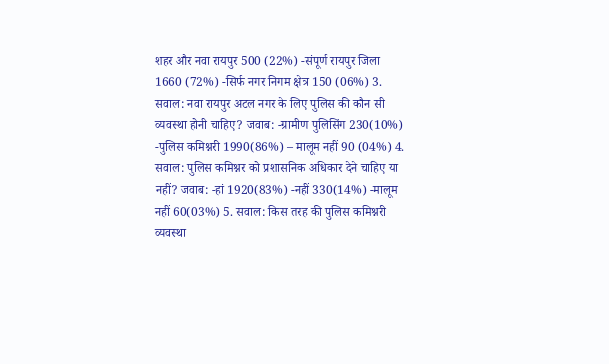शहर और नवा रायपुर 500 (22%) -संपूर्ण रायपुर जिला 1660 (72%) -सिर्फ नगर निगम क्षेत्र 150 (06%) 3. सवाल: नवा रायपुर अटल नगर के लिए पुलिस की कौन सी व्यवस्था होनी चाहिए? जवाब: -ग्रामीण पुलिसिंग 230(10%) -पुलिस कमिश्नरी 1990(86%) – मालूम नहीं 90 (04%) 4. सवाल: पुलिस कमिश्नर को प्रशासनिक अधिकार देने चाहिए या नहीं? जवाब: -हां 1920(83%) -नहीं 330(14%) -मालूम नहीं 60(03%) 5. सवाल: किस तरह की पुलिस कमिश्नरी व्यवस्था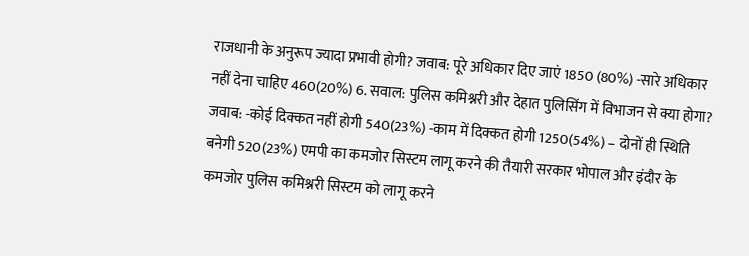राजधानी के अनुरूप ज्यादा प्रभावी होगी? जवाब: पूरे अधिकार दिए जाएं 1850 (80%) -सारे अधिकार नहीं देना चाहिए 460(20%) 6. सवाल: पुलिस कमिश्नरी और देहात पुलिसिंग में विभाजन से क्या होगा? जवाब: -कोई दिक्कत नहीं होगी 540(23%) -काम में दिक्कत होगी 1250(54%) – दोनों ही स्थिति बनेगी 520(23%) एमपी का कमजोर सिस्टम लागू करने की तैयारी सरकार भोपाल और इंदौर के कमजोर पुलिस कमिश्नरी सिस्टम को लागू करने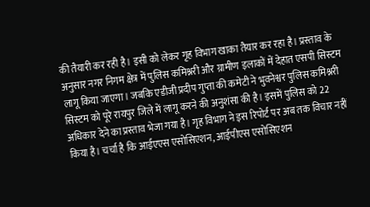की तैयारी कर रही है। इसी को लेकर गृह विभाग खाका तैयार कर रहा है। प्रस्ताव के अनुसार नगर निगम क्षेत्र में पुलिस कमिश्नरी और ग्रामीण इलाकों में देहात एसपी सिस्टम लागू किया जाएगा। जबकि एडीजी प्रदीप गुप्ता की कमेटी ने भुवनेश्वर पुलिस कमिश्नरी सिस्टम को पूरे रायपुर जिले में लागू करने की अनुशंसा की है। इसमें पुलिस को 22 अधिकार देने का प्रस्ताव भेजा गया है। गृह विभाग ने इस रिपोर्ट पर अब तक विचार नहीं किया है। चर्चा है कि आईएएस एसोसिएशन, आईपीएस एसोसिएशन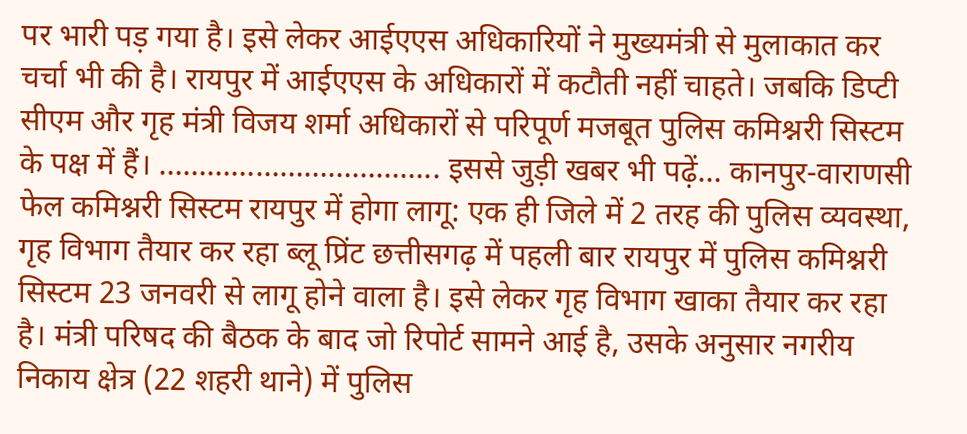पर भारी पड़ गया है। इसे लेकर आईएएस अधिकारियों ने मुख्यमंत्री से मुलाकात कर चर्चा भी की है। रायपुर में आईएएस के अधिकारों में कटौती नहीं चाहते। जबकि डिप्टी सीएम और गृह मंत्री विजय शर्मा अधिकारों से परिपूर्ण मजबूत पुलिस कमिश्नरी सिस्टम के पक्ष में हैं। …………………………….. इससे जुड़ी खबर भी पढ़ें… कानपुर-वाराणसी फेल कमिश्नरी सिस्टम रायपुर में होगा लागू: एक ही जिले में 2 तरह की पुलिस व्यवस्था, गृह विभाग तैयार कर रहा ब्लू प्रिंट छत्तीसगढ़ में पहली बार रायपुर में पुलिस कमिश्नरी सिस्टम 23 जनवरी से लागू होने वाला है। इसे लेकर गृह विभाग खाका तैयार कर रहा है। मंत्री परिषद की बैठक के बाद जो रिपोर्ट सामने आई है, उसके अनुसार नगरीय निकाय क्षेत्र (22 शहरी थाने) में पुलिस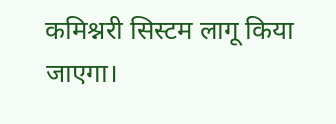कमिश्नरी सिस्टम लागू किया जाएगा।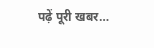पढ़ें पूरी खबर…